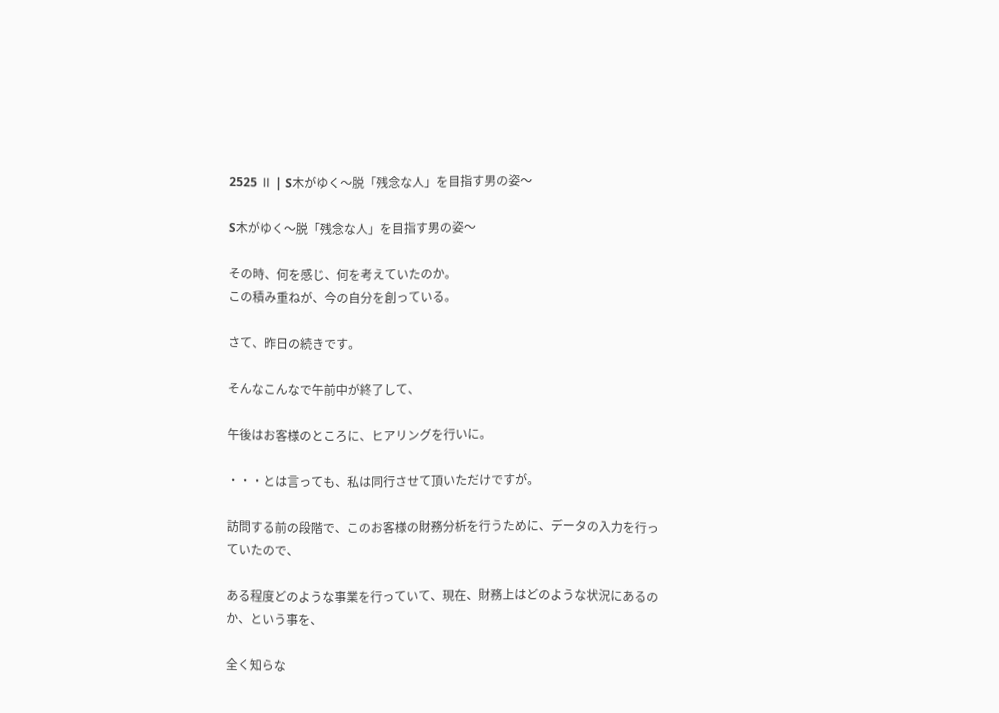2525 Ⅱ | S木がゆく〜脱「残念な人」を目指す男の姿〜

S木がゆく〜脱「残念な人」を目指す男の姿〜

その時、何を感じ、何を考えていたのか。
この積み重ねが、今の自分を創っている。

さて、昨日の続きです。

そんなこんなで午前中が終了して、

午後はお客様のところに、ヒアリングを行いに。

・・・とは言っても、私は同行させて頂いただけですが。

訪問する前の段階で、このお客様の財務分析を行うために、データの入力を行っていたので、

ある程度どのような事業を行っていて、現在、財務上はどのような状況にあるのか、という事を、

全く知らな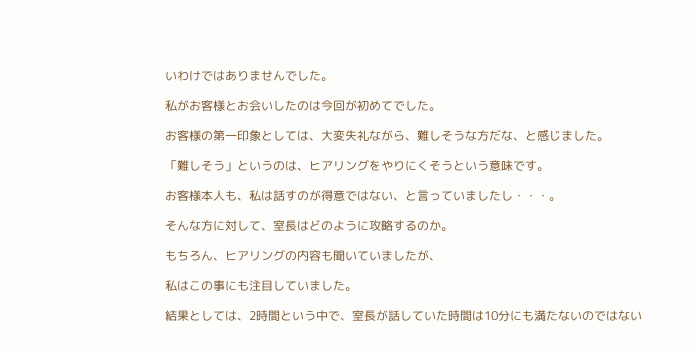いわけではありませんでした。

私がお客様とお会いしたのは今回が初めてでした。

お客様の第一印象としては、大変失礼ながら、難しそうな方だな、と感じました。

「難しそう」というのは、ヒアリングをやりにくそうという意味です。

お客様本人も、私は話すのが得意ではない、と言っていましたし・・・。

そんな方に対して、室長はどのように攻略するのか。

もちろん、ヒアリングの内容も聞いていましたが、

私はこの事にも注目していました。

結果としては、2時間という中で、室長が話していた時間は10分にも満たないのではない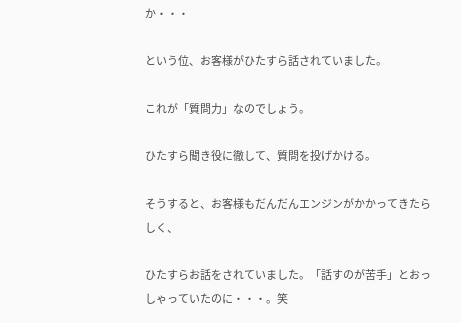か・・・

という位、お客様がひたすら話されていました。

これが「質問力」なのでしょう。

ひたすら聞き役に徹して、質問を投げかける。

そうすると、お客様もだんだんエンジンがかかってきたらしく、

ひたすらお話をされていました。「話すのが苦手」とおっしゃっていたのに・・・。笑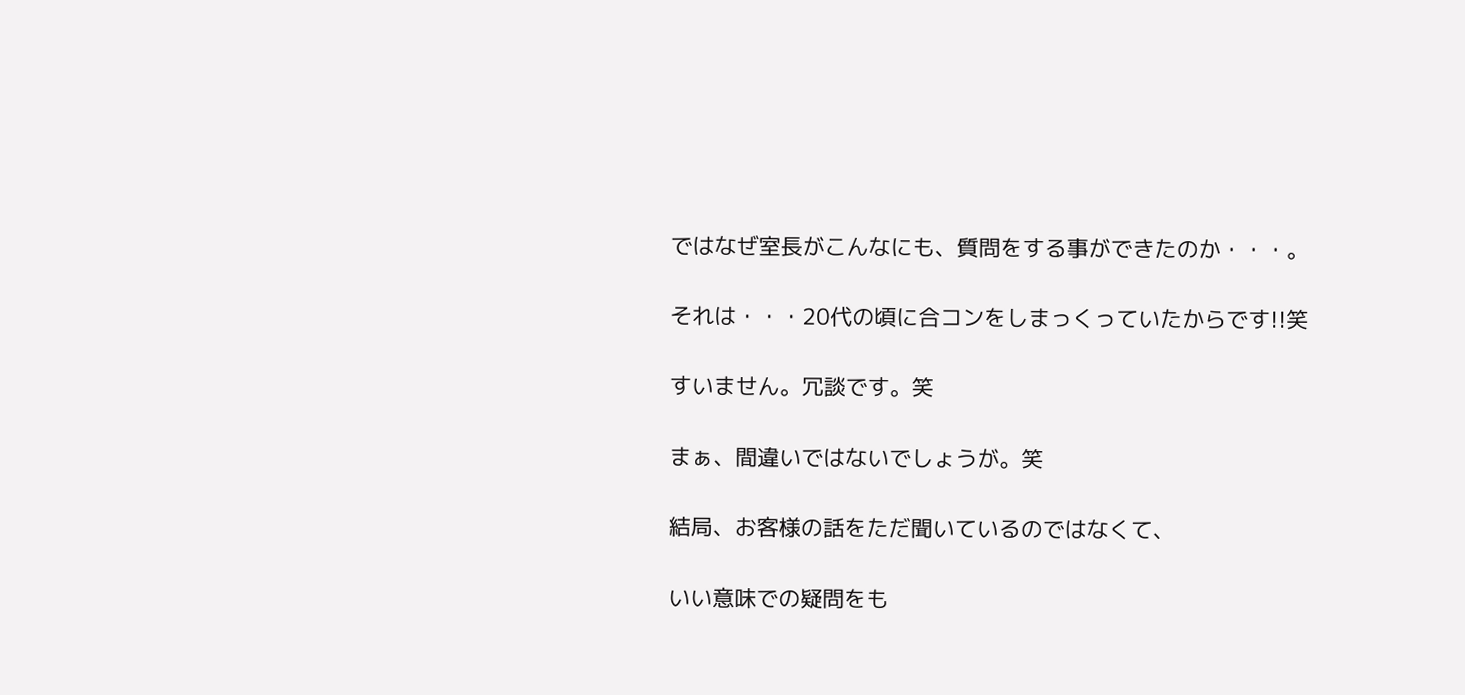ではなぜ室長がこんなにも、質問をする事ができたのか・・・。

それは・・・20代の頃に合コンをしまっくっていたからです!!笑

すいません。冗談です。笑

まぁ、間違いではないでしょうが。笑

結局、お客様の話をただ聞いているのではなくて、

いい意味での疑問をも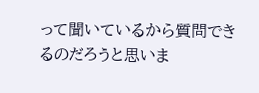って聞いているから質問できるのだろうと思いま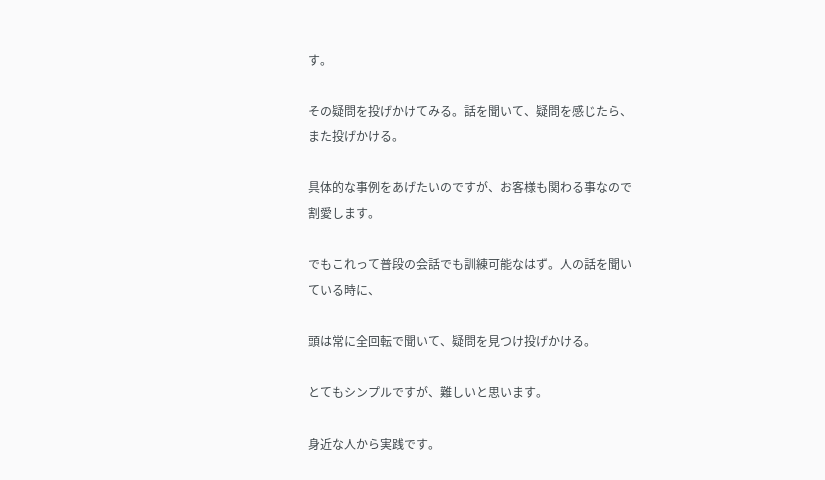す。

その疑問を投げかけてみる。話を聞いて、疑問を感じたら、また投げかける。

具体的な事例をあげたいのですが、お客様も関わる事なので割愛します。

でもこれって普段の会話でも訓練可能なはず。人の話を聞いている時に、

頭は常に全回転で聞いて、疑問を見つけ投げかける。

とてもシンプルですが、難しいと思います。

身近な人から実践です。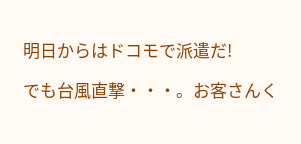明日からはドコモで派遣だ!

でも台風直撃・・・。お客さんく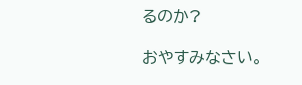るのか?

おやすみなさい。